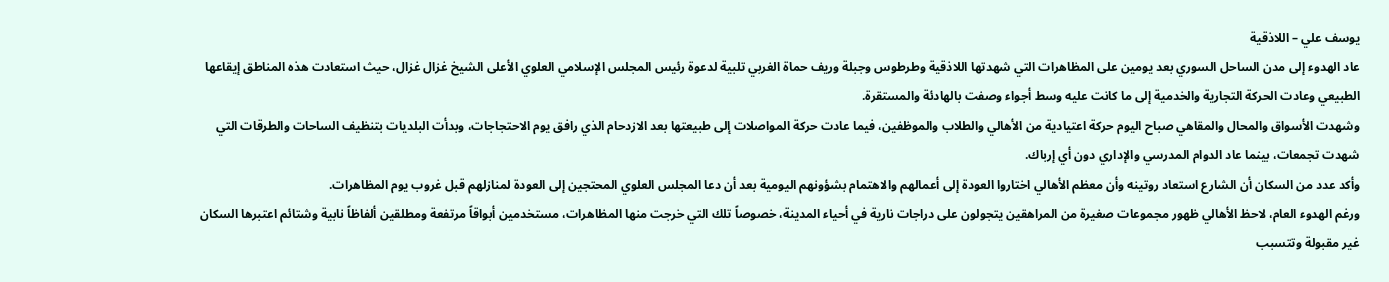يوسف علي – اللاذقية
عاد الهدوء إلى مدن الساحل السوري بعد يومين على المظاهرات التي شهدتها اللاذقية وطرطوس وجبلة وريف حماة الغربي تلبية لدعوة رئيس المجلس الإسلامي العلوي الأعلى الشيخ غزال غزال، حيث استعادت هذه المناطق إيقاعها الطبيعي وعادت الحركة التجارية والخدمية إلى ما كانت عليه وسط أجواء وصفت بالهادئة والمستقرة.
وشهدت الأسواق والمحال والمقاهي صباح اليوم حركة اعتيادية من الأهالي والطلاب والموظفين، فيما عادت حركة المواصلات إلى طبيعتها بعد الازدحام الذي رافق يوم الاحتجاجات، وبدأت البلديات بتنظيف الساحات والطرقات التي شهدت تجمعات، بينما عاد الدوام المدرسي والإداري دون أي إرباك.
وأكد عدد من السكان أن الشارع استعاد روتينه وأن معظم الأهالي اختاروا العودة إلى أعمالهم والاهتمام بشؤونهم اليومية بعد أن دعا المجلس العلوي المحتجين إلى العودة لمنازلهم قبل غروب يوم المظاهرات.
ورغم الهدوء العام، لاحظ الأهالي ظهور مجموعات صغيرة من المراهقين يتجولون على دراجات نارية في أحياء المدينة، خصوصاً تلك التي خرجت منها المظاهرات، مستخدمين أبواقاً مرتفعة ومطلقين ألفاظاً نابية وشتائم اعتبرها السكان غير مقبولة وتتسبب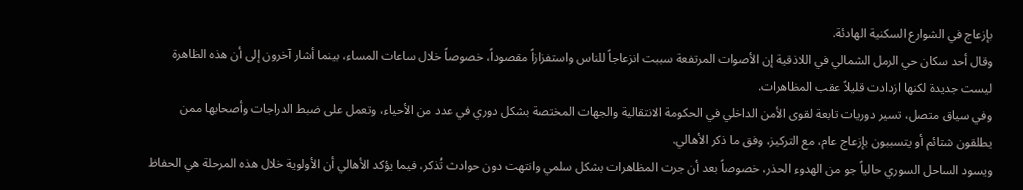بإزعاج في الشوارع السكنية الهادئة.
وقال أحد سكان حي الرمل الشمالي في اللاذقية إن الأصوات المرتفعة سببت انزعاجاً للناس واستفزازاً مقصوداً، خصوصاً خلال ساعات المساء، بينما أشار آخرون إلى أن هذه الظاهرة ليست جديدة لكنها ازدادت قليلاً عقب المظاهرات.
وفي سياق متصل، تسير دوريات تابعة لقوى الأمن الداخلي في الحكومة الانتقالية والجهات المختصة بشكل دوري في عدد من الأحياء، وتعمل على ضبط الدراجات وأصحابها ممن يطلقون شتائم أو يتسببون بإزعاج عام، مع التركيز، وفق ما ذكر الأهالي.
ويسود الساحل السوري حالياً جو من الهدوء الحذر، خصوصاً بعد أن جرت المظاهرات بشكل سلمي وانتهت دون حوادث تُذكر، فيما يؤكد الأهالي أن الأولوية خلال هذه المرحلة هي الحفاظ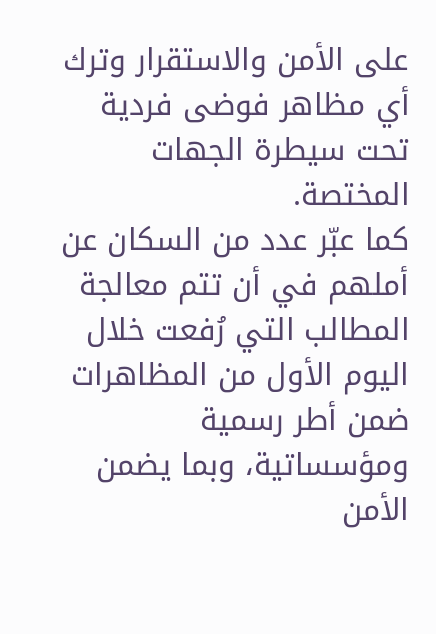على الأمن والاستقرار وترك أي مظاهر فوضى فردية تحت سيطرة الجهات المختصة.
كما عبّر عدد من السكان عن أملهم في أن تتم معالجة المطالب التي رُفعت خلال اليوم الأول من المظاهرات ضمن أطر رسمية ومؤسساتية، وبما يضمن الأمن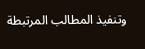وتنفيذ المطالب المرتبطة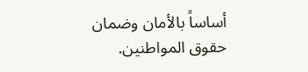أساساً بالأمان وضمان حقوق المواطنين.